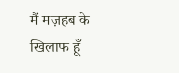मैं मज़हब के खिलाफ हूँ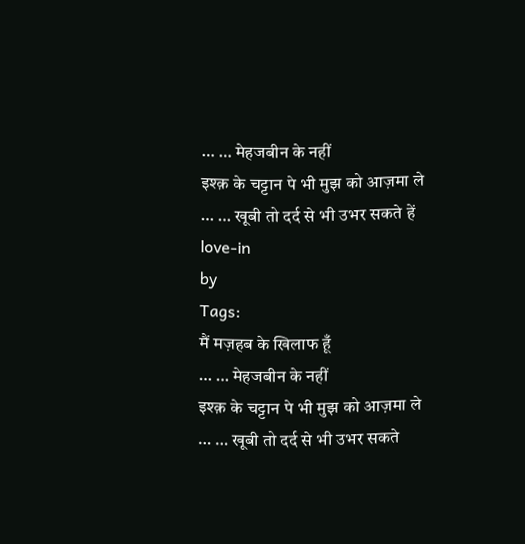… … मेहजबीन के नहीं
इश्क़ के चट्टान पे भी मुझ को आज़मा ले
… … खूबी तो दर्द से भी उभर सकते हें
love-in
by
Tags:
मैं मज़हब के खिलाफ हूँ
… … मेहजबीन के नहीं
इश्क़ के चट्टान पे भी मुझ को आज़मा ले
… … खूबी तो दर्द से भी उभर सकते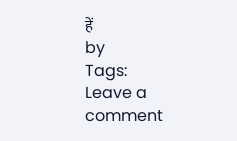हें
by
Tags:
Leave a comment